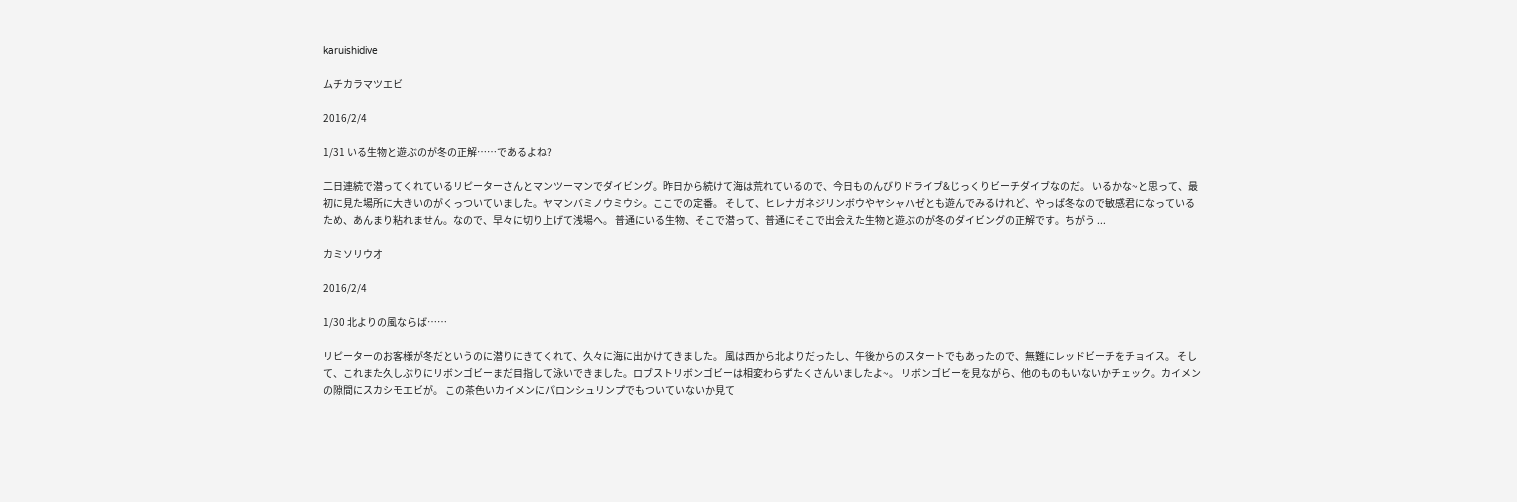karuishidive

ムチカラマツエビ

2016/2/4

1/31 いる生物と遊ぶのが冬の正解……であるよね?

二日連続で潜ってくれているリピーターさんとマンツーマンでダイビング。昨日から続けて海は荒れているので、今日ものんびりドライブ&じっくりビーチダイブなのだ。 いるかな~と思って、最初に見た場所に大きいのがくっついていました。ヤマンバミノウミウシ。ここでの定番。 そして、ヒレナガネジリンボウやヤシャハゼとも遊んでみるけれど、やっぱ冬なので敏感君になっているため、あんまり粘れません。なので、早々に切り上げて浅場へ。 普通にいる生物、そこで潜って、普通にそこで出会えた生物と遊ぶのが冬のダイビングの正解です。ちがう ...

カミソリウオ

2016/2/4

1/30 北よりの風ならば……

リピーターのお客様が冬だというのに潜りにきてくれて、久々に海に出かけてきました。 風は西から北よりだったし、午後からのスタートでもあったので、無難にレッドビーチをチョイス。 そして、これまた久しぶりにリボンゴビーまだ目指して泳いできました。ロブストリボンゴビーは相変わらずたくさんいましたよ~。 リボンゴビーを見ながら、他のものもいないかチェック。カイメンの隙間にスカシモエビが。 この茶色いカイメンにパロンシュリンプでもついていないか見て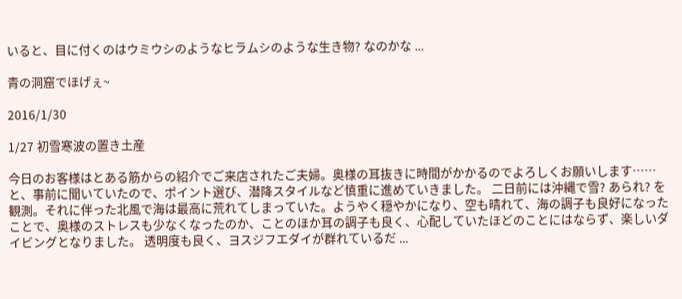いると、目に付くのはウミウシのようなヒラムシのような生き物? なのかな ...

青の洞窟でほげぇ~

2016/1/30

1/27 初雪寒波の置き土産

今日のお客様はとある筋からの紹介でご来店されたご夫婦。奥様の耳抜きに時間がかかるのでよろしくお願いします……と、事前に聞いていたので、ポイント選び、潜降スタイルなど慎重に進めていきました。 二日前には沖縄で雪? あられ? を観測。それに伴った北風で海は最高に荒れてしまっていた。ようやく穏やかになり、空も晴れて、海の調子も良好になったことで、奥様のストレスも少なくなったのか、ことのほか耳の調子も良く、心配していたほどのことにはならず、楽しいダイビングとなりました。 透明度も良く、ヨスジフエダイが群れているだ ...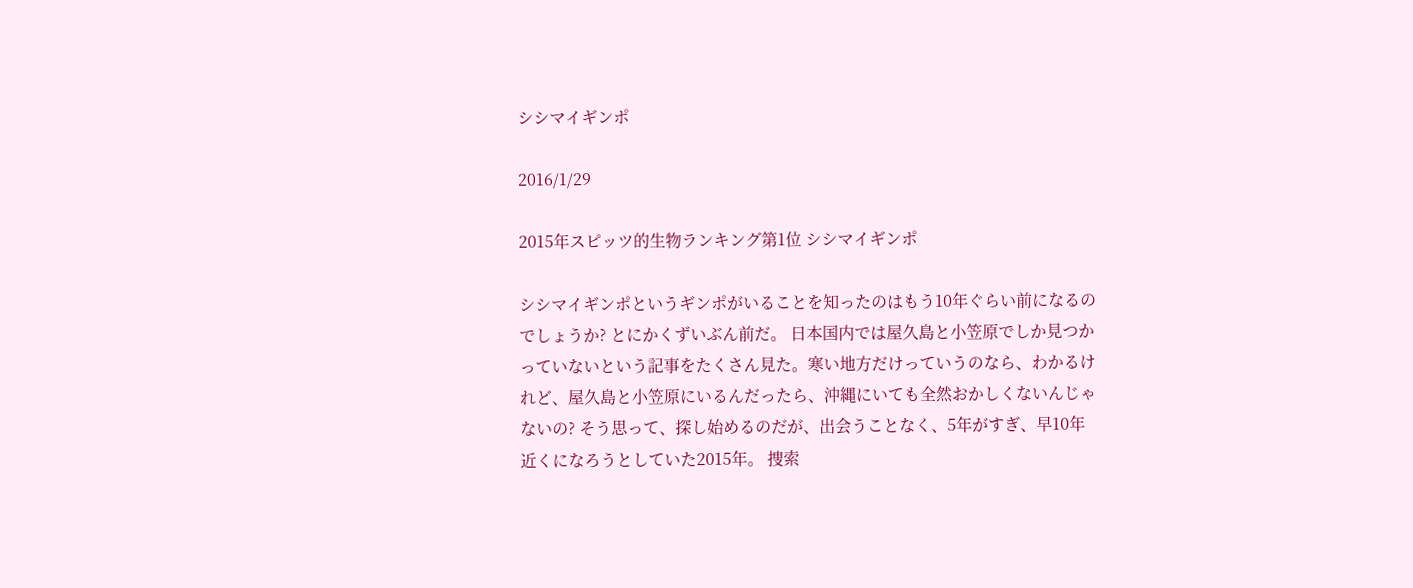シシマイギンポ

2016/1/29

2015年スピッツ的生物ランキング第1位 シシマイギンポ

シシマイギンポというギンポがいることを知ったのはもう10年ぐらい前になるのでしょうか? とにかくずいぶん前だ。 日本国内では屋久島と小笠原でしか見つかっていないという記事をたくさん見た。寒い地方だけっていうのなら、わかるけれど、屋久島と小笠原にいるんだったら、沖縄にいても全然おかしくないんじゃないの? そう思って、探し始めるのだが、出会うことなく、5年がすぎ、早10年近くになろうとしていた2015年。 捜索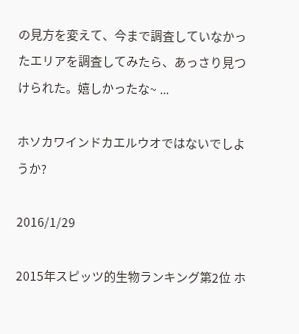の見方を変えて、今まで調査していなかったエリアを調査してみたら、あっさり見つけられた。嬉しかったな~ ...

ホソカワインドカエルウオではないでしようか?

2016/1/29

2015年スピッツ的生物ランキング第2位 ホ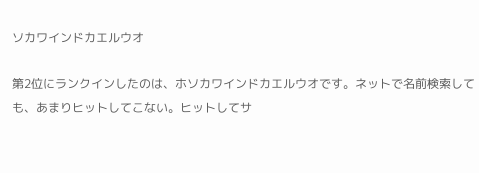ソカワインドカエルウオ

第2位にランクインしたのは、ホソカワインドカエルウオです。ネットで名前検索しても、あまりヒットしてこない。ヒットしてサ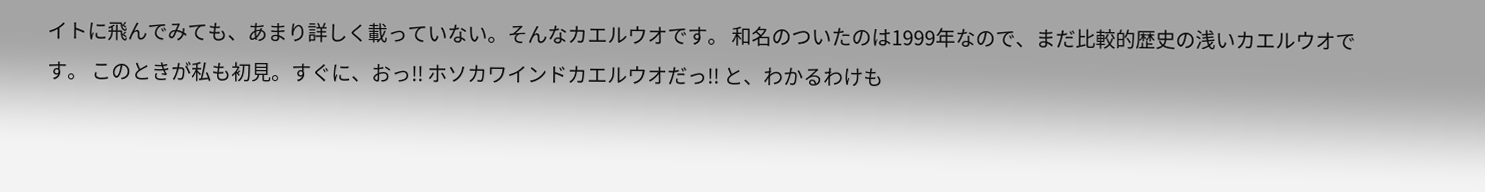イトに飛んでみても、あまり詳しく載っていない。そんなカエルウオです。 和名のついたのは1999年なので、まだ比較的歴史の浅いカエルウオです。 このときが私も初見。すぐに、おっ!! ホソカワインドカエルウオだっ!! と、わかるわけも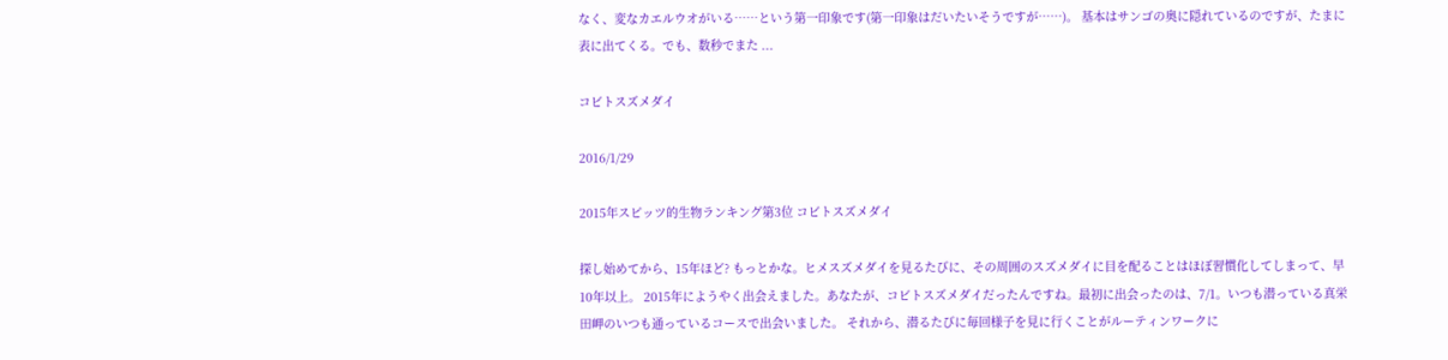なく、変なカエルウオがいる……という第一印象です(第一印象はだいたいそうですが……)。 基本はサンゴの奥に隠れているのですが、たまに表に出てくる。でも、数秒でまた ...

コビトスズメダイ

2016/1/29

2015年スピッツ的生物ランキング第3位 コビトスズメダイ

探し始めてから、15年ほど? もっとかな。ヒメスズメダイを見るたびに、その周囲のスズメダイに目を配ることはほぼ習慣化してしまって、早10年以上。 2015年にようやく出会えました。あなたが、コビトスズメダイだったんですね。最初に出会ったのは、7/1。いつも潜っている真栄田岬のいつも通っているコースで出会いました。 それから、潜るたびに毎回様子を見に行くことがルーティンワークに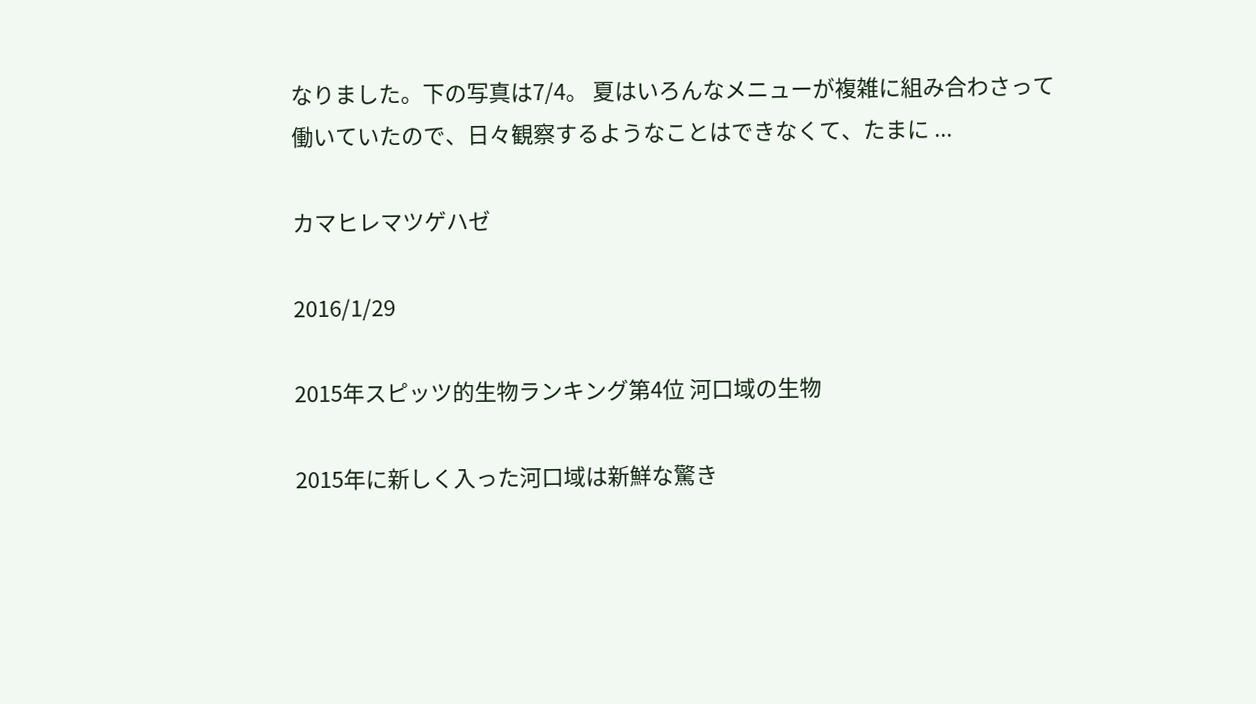なりました。下の写真は7/4。 夏はいろんなメニューが複雑に組み合わさって働いていたので、日々観察するようなことはできなくて、たまに ...

カマヒレマツゲハゼ

2016/1/29

2015年スピッツ的生物ランキング第4位 河口域の生物

2015年に新しく入った河口域は新鮮な驚き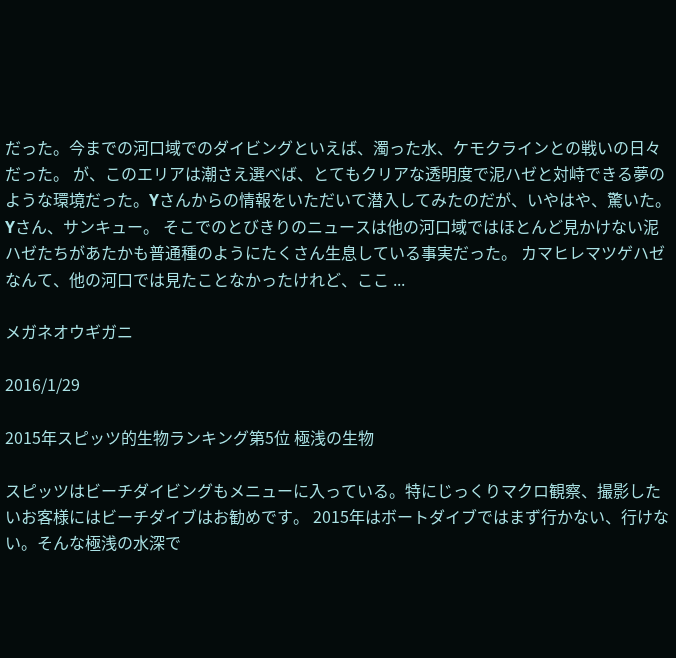だった。今までの河口域でのダイビングといえば、濁った水、ケモクラインとの戦いの日々だった。 が、このエリアは潮さえ選べば、とてもクリアな透明度で泥ハゼと対峙できる夢のような環境だった。Yさんからの情報をいただいて潜入してみたのだが、いやはや、驚いた。 Yさん、サンキュー。 そこでのとびきりのニュースは他の河口域ではほとんど見かけない泥ハゼたちがあたかも普通種のようにたくさん生息している事実だった。 カマヒレマツゲハゼなんて、他の河口では見たことなかったけれど、ここ ...

メガネオウギガニ

2016/1/29

2015年スピッツ的生物ランキング第5位 極浅の生物

スピッツはビーチダイビングもメニューに入っている。特にじっくりマクロ観察、撮影したいお客様にはビーチダイブはお勧めです。 2015年はボートダイブではまず行かない、行けない。そんな極浅の水深で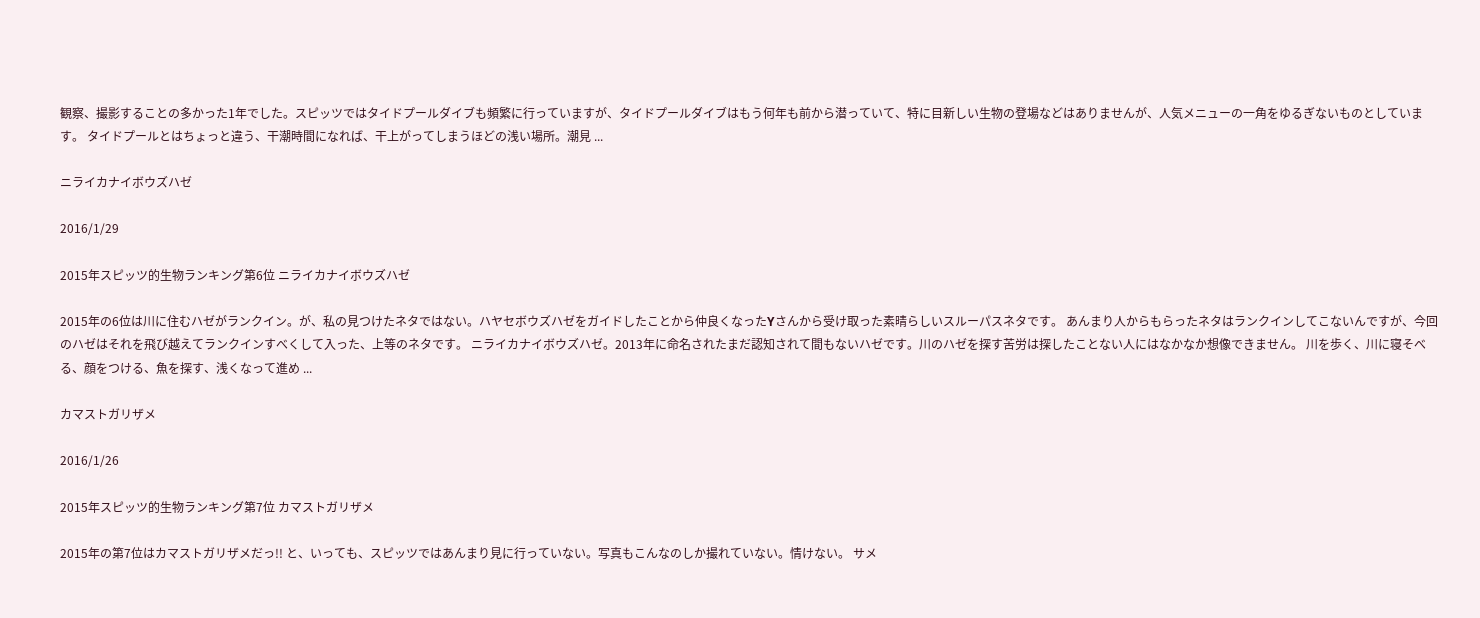観察、撮影することの多かった1年でした。スピッツではタイドプールダイブも頻繁に行っていますが、タイドプールダイブはもう何年も前から潜っていて、特に目新しい生物の登場などはありませんが、人気メニューの一角をゆるぎないものとしています。 タイドプールとはちょっと違う、干潮時間になれば、干上がってしまうほどの浅い場所。潮見 ...

ニライカナイボウズハゼ

2016/1/29

2015年スピッツ的生物ランキング第6位 ニライカナイボウズハゼ

2015年の6位は川に住むハゼがランクイン。が、私の見つけたネタではない。ハヤセボウズハゼをガイドしたことから仲良くなったYさんから受け取った素晴らしいスルーパスネタです。 あんまり人からもらったネタはランクインしてこないんですが、今回のハゼはそれを飛び越えてランクインすべくして入った、上等のネタです。 ニライカナイボウズハゼ。2013年に命名されたまだ認知されて間もないハゼです。川のハゼを探す苦労は探したことない人にはなかなか想像できません。 川を歩く、川に寝そべる、顔をつける、魚を探す、浅くなって進め ...

カマストガリザメ

2016/1/26

2015年スピッツ的生物ランキング第7位 カマストガリザメ

2015年の第7位はカマストガリザメだっ!! と、いっても、スピッツではあんまり見に行っていない。写真もこんなのしか撮れていない。情けない。 サメ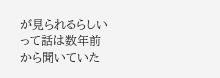が見られるらしいって話は数年前から聞いていた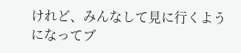けれど、みんなして見に行くようになってブ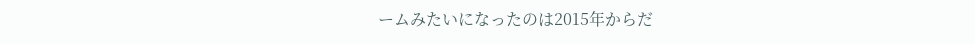ームみたいになったのは2015年からだ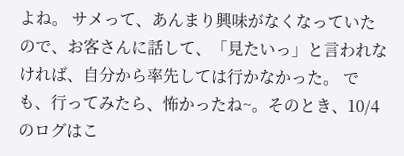よね。 サメって、あんまり興味がなくなっていたので、お客さんに話して、「見たいっ」と言われなければ、自分から率先しては行かなかった。 でも、行ってみたら、怖かったね~。そのとき、10/4のログはこ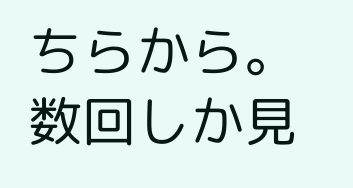ちらから。 数回しか見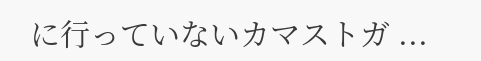に行っていないカマストガ ...